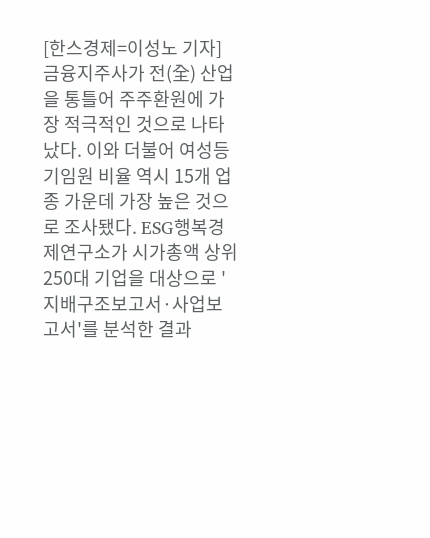[한스경제=이성노 기자] 금융지주사가 전(全) 산업을 통틀어 주주환원에 가장 적극적인 것으로 나타났다. 이와 더불어 여성등기임원 비율 역시 15개 업종 가운데 가장 높은 것으로 조사됐다. ESG행복경제연구소가 시가총액 상위 250대 기업을 대상으로 '지배구조보고서·사업보고서'를 분석한 결과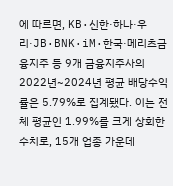에 따르면, KB·신한·하나·우리·JB·BNK·iM·한국·메리츠금융지주 등 9개 금융지주사의 2022년~2024년 평균 배당수익률은 5.79%로 집계됐다. 이는 전체 평균인 1.99%를 크게 상회한 수치로, 15개 업종 가운데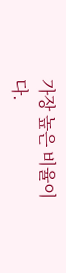가장 높은 비율이다.